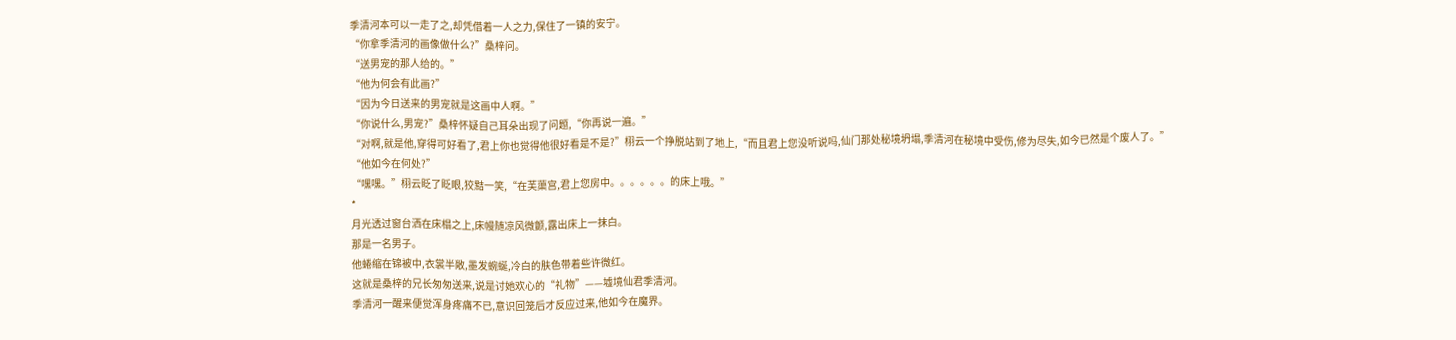季清河本可以一走了之,却凭借着一人之力,保住了一镇的安宁。
“你拿季清河的画像做什么?”桑梓问。
“送男宠的那人给的。”
“他为何会有此画?”
“因为今日送来的男宠就是这画中人啊。”
“你说什么,男宠?”桑梓怀疑自己耳朵出现了问题,“你再说一遍。”
“对啊,就是他,穿得可好看了,君上你也觉得他很好看是不是?”栩云一个挣脱站到了地上,“而且君上您没听说吗,仙门那处秘境坍塌,季清河在秘境中受伤,修为尽失,如今已然是个废人了。”
“他如今在何处?”
“嘿嘿。”栩云眨了眨眼,狡黠一笑,“在芙蕖宫,君上您房中。。。。。。的床上哦。”
*
月光透过窗台洒在床榻之上,床幔随凉风微颤,露出床上一抹白。
那是一名男子。
他蜷缩在锦被中,衣裳半敞,墨发蜿蜒,冷白的肤色带着些许微红。
这就是桑梓的兄长匆匆送来,说是讨她欢心的“礼物”——墟境仙君季清河。
季清河一醒来便觉浑身疼痛不已,意识回笼后才反应过来,他如今在魔界。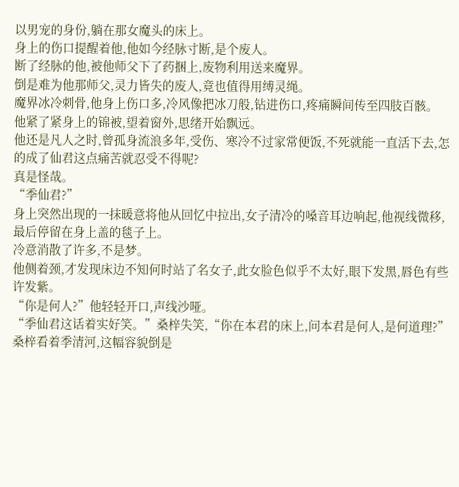以男宠的身份,躺在那女魔头的床上。
身上的伤口提醒着他,他如今经脉寸断,是个废人。
断了经脉的他,被他师父下了药捆上,废物利用送来魔界。
倒是难为他那师父,灵力皆失的废人,竟也值得用缚灵绳。
魔界冰冷刺骨,他身上伤口多,冷风像把冰刀般,钻进伤口,疼痛瞬间传至四肢百骸。
他紧了紧身上的锦被,望着窗外,思绪开始飘远。
他还是凡人之时,曾孤身流浪多年,受伤、寒冷不过家常便饭,不死就能一直活下去,怎的成了仙君这点痛苦就忍受不得呢?
真是怪哉。
“季仙君?”
身上突然出现的一抹暖意将他从回忆中拉出,女子清冷的嗓音耳边响起,他视线微移,最后停留在身上盖的毯子上。
冷意消散了许多,不是梦。
他侧着颈,才发现床边不知何时站了名女子,此女脸色似乎不太好,眼下发黑,唇色有些许发紫。
“你是何人?”他轻轻开口,声线沙哑。
“季仙君这话着实好笑。”桑梓失笑,“你在本君的床上,问本君是何人,是何道理?”
桑梓看着季清河,这幅容貌倒是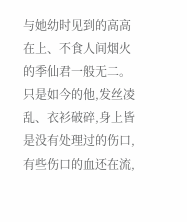与她幼时见到的高高在上、不食人间烟火的季仙君一般无二。
只是如今的他,发丝凌乱、衣衫破碎,身上皆是没有处理过的伤口,有些伤口的血还在流,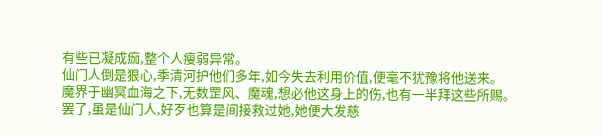有些已凝成痂,整个人瘦弱异常。
仙门人倒是狠心,季清河护他们多年,如今失去利用价值,便毫不犹豫将他送来。
魔界于幽冥血海之下,无数罡风、魔魂,想必他这身上的伤,也有一半拜这些所赐。
罢了,虽是仙门人,好歹也算是间接救过她,她便大发慈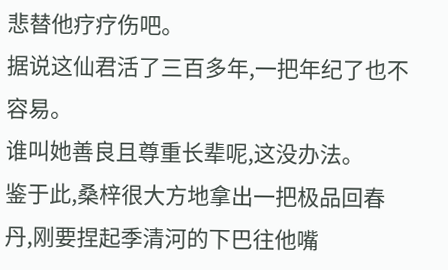悲替他疗疗伤吧。
据说这仙君活了三百多年,一把年纪了也不容易。
谁叫她善良且尊重长辈呢,这没办法。
鉴于此,桑梓很大方地拿出一把极品回春丹,刚要捏起季清河的下巴往他嘴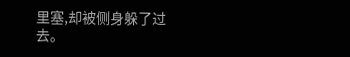里塞,却被侧身躲了过去。